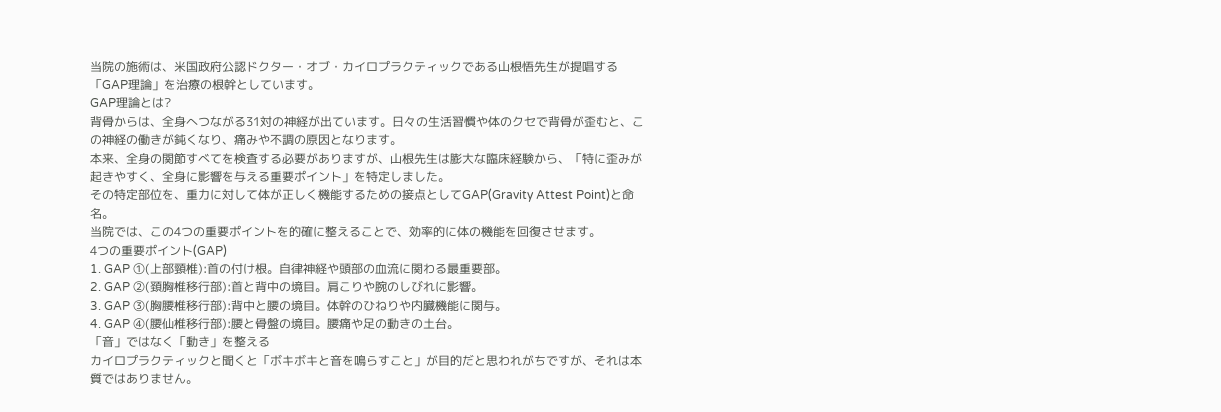当院の施術は、米国政府公認ドクター・オブ・カイロプラクティックである山根悟先生が提唱する「GAP理論」を治療の根幹としています。
GAP理論とは?
背骨からは、全身へつながる31対の神経が出ています。日々の生活習慣や体のクセで背骨が歪むと、この神経の働きが鈍くなり、痛みや不調の原因となります。
本来、全身の関節すべてを検査する必要がありますが、山根先生は膨大な臨床経験から、「特に歪みが起きやすく、全身に影響を与える重要ポイント」を特定しました。
その特定部位を、重力に対して体が正しく機能するための接点としてGAP(Gravity Attest Point)と命名。
当院では、この4つの重要ポイントを的確に整えることで、効率的に体の機能を回復させます。
4つの重要ポイント(GAP)
1. GAP ①(上部頸椎):首の付け根。自律神経や頭部の血流に関わる最重要部。
2. GAP ②(頚胸椎移行部):首と背中の境目。肩こりや腕のしびれに影響。
3. GAP ③(胸腰椎移行部):背中と腰の境目。体幹のひねりや内臓機能に関与。
4. GAP ④(腰仙椎移行部):腰と骨盤の境目。腰痛や足の動きの土台。
「音」ではなく「動き」を整える
カイロプラクティックと聞くと「ボキボキと音を鳴らすこと」が目的だと思われがちですが、それは本質ではありません。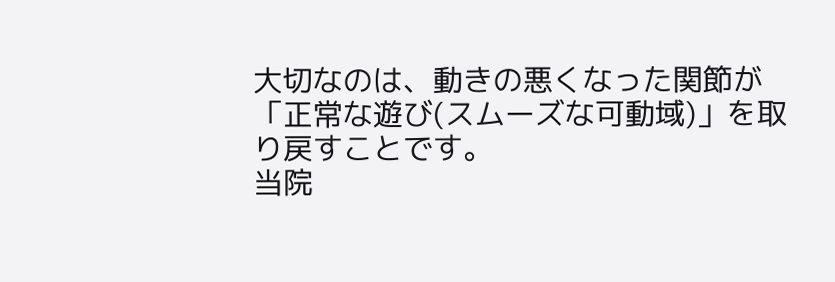大切なのは、動きの悪くなった関節が「正常な遊び(スムーズな可動域)」を取り戻すことです。
当院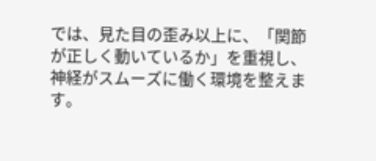では、見た目の歪み以上に、「関節が正しく動いているか」を重視し、神経がスムーズに働く環境を整えます。